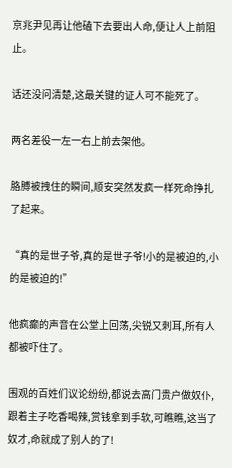京兆尹见再让他磕下去要出人命,便让人上前阻止。

话还没问清楚,这最关键的证人可不能死了。

两名差役一左一右上前去架他。

胳膊被拽住的瞬间,顺安突然发疯一样死命挣扎了起来。

“真的是世子爷,真的是世子爷!小的是被迫的,小的是被迫的!”

他疯癫的声音在公堂上回荡,尖锐又刺耳,所有人都被吓住了。

围观的百姓们议论纷纷,都说去高门贵户做奴仆,跟着主子吃香喝辣,赏钱拿到手软,可瞧瞧,这当了奴才,命就成了别人的了!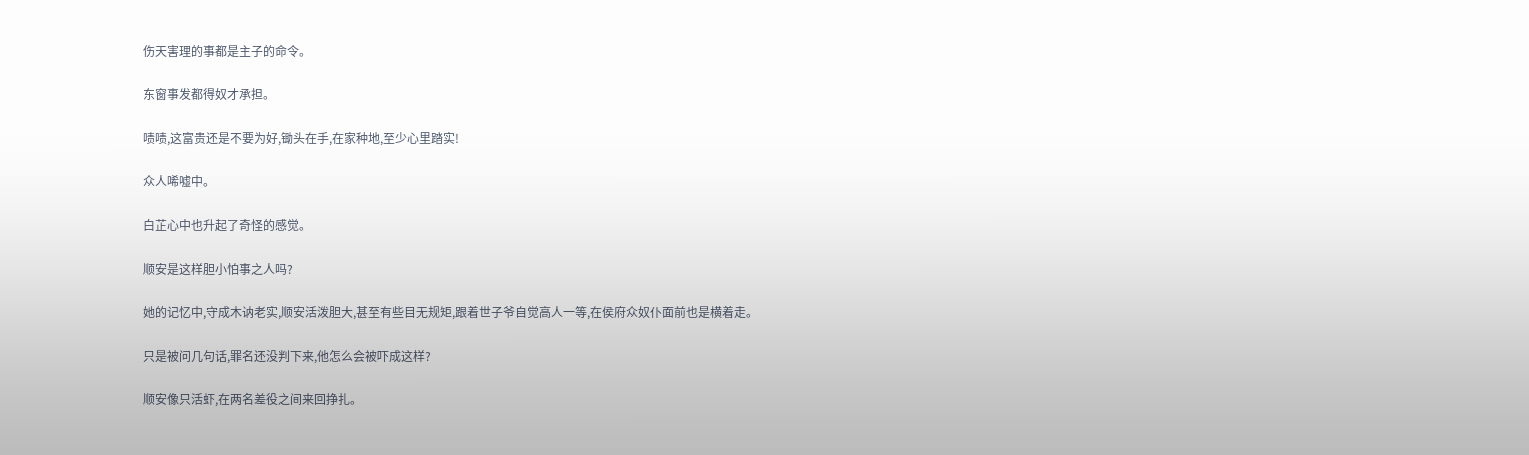伤天害理的事都是主子的命令。

东窗事发都得奴才承担。

啧啧,这富贵还是不要为好,锄头在手,在家种地,至少心里踏实!

众人唏嘘中。

白芷心中也升起了奇怪的感觉。

顺安是这样胆小怕事之人吗?

她的记忆中,守成木讷老实,顺安活泼胆大,甚至有些目无规矩,跟着世子爷自觉高人一等,在侯府众奴仆面前也是横着走。

只是被问几句话,罪名还没判下来,他怎么会被吓成这样?

顺安像只活虾,在两名差役之间来回挣扎。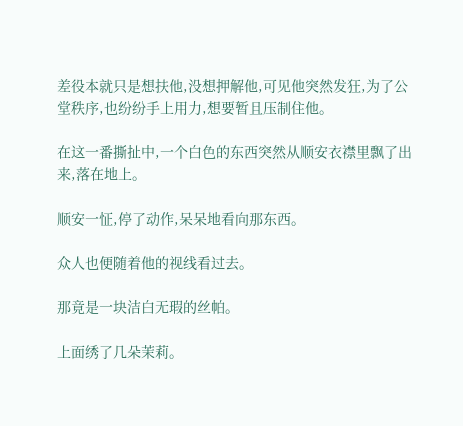差役本就只是想扶他,没想押解他,可见他突然发狂,为了公堂秩序,也纷纷手上用力,想要暂且压制住他。

在这一番撕扯中,一个白色的东西突然从顺安衣襟里飘了出来,落在地上。

顺安一怔,停了动作,呆呆地看向那东西。

众人也便随着他的视线看过去。

那竟是一块洁白无瑕的丝帕。

上面绣了几朵茉莉。